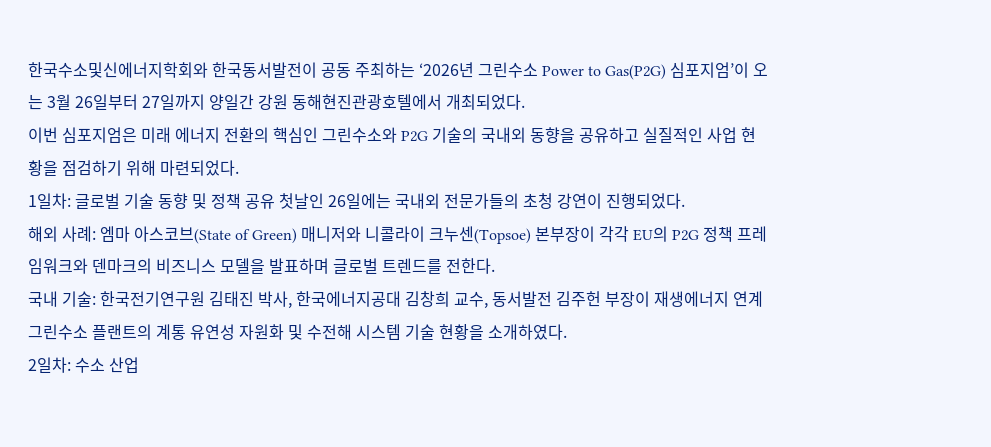한국수소및신에너지학회와 한국동서발전이 공동 주최하는 ‘2026년 그린수소 Power to Gas(P2G) 심포지엄’이 오는 3월 26일부터 27일까지 양일간 강원 동해현진관광호텔에서 개최되었다.
이번 심포지엄은 미래 에너지 전환의 핵심인 그린수소와 P2G 기술의 국내외 동향을 공유하고 실질적인 사업 현황을 점검하기 위해 마련되었다.
1일차: 글로벌 기술 동향 및 정책 공유 첫날인 26일에는 국내외 전문가들의 초청 강연이 진행되었다.
해외 사례: 엠마 아스코브(State of Green) 매니저와 니콜라이 크누센(Topsoe) 본부장이 각각 EU의 P2G 정책 프레임워크와 덴마크의 비즈니스 모델을 발표하며 글로벌 트렌드를 전한다.
국내 기술: 한국전기연구원 김태진 박사, 한국에너지공대 김창희 교수, 동서발전 김주헌 부장이 재생에너지 연계 그린수소 플랜트의 계통 유연성 자원화 및 수전해 시스템 기술 현황을 소개하였다.
2일차: 수소 산업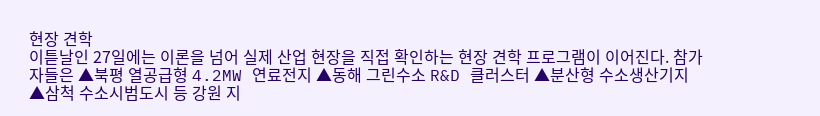현장 견학
이튿날인 27일에는 이론을 넘어 실제 산업 현장을 직접 확인하는 현장 견학 프로그램이 이어진다. 참가자들은 ▲북평 열공급형 4.2MW 연료전지 ▲동해 그린수소 R&D 클러스터 ▲분산형 수소생산기지 ▲삼척 수소시범도시 등 강원 지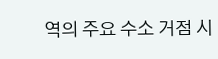역의 주요 수소 거점 시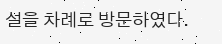설을 차례로 방문하였다.